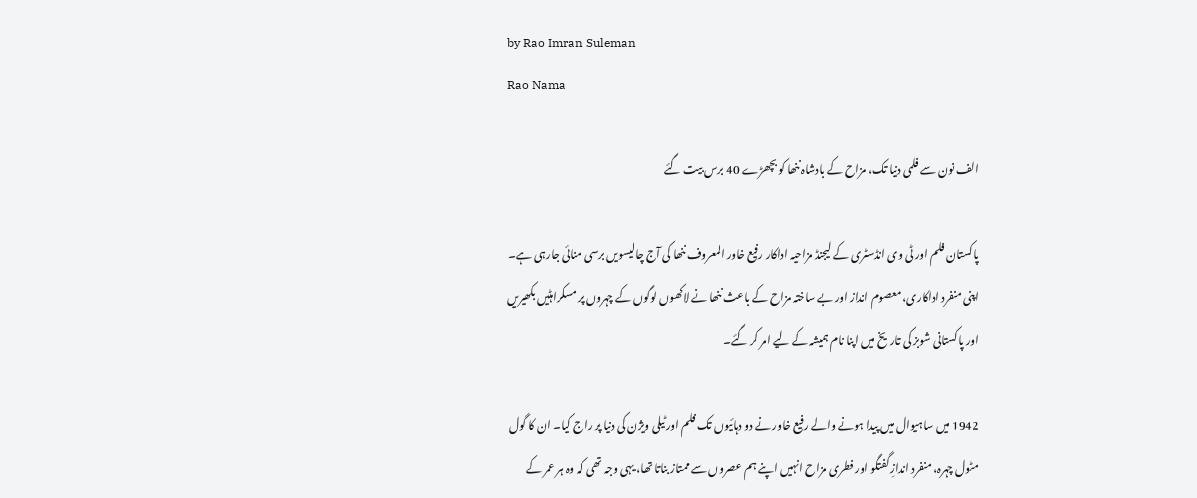by Rao Imran Suleman
Rao Nama

الف نون سے فلمی دنیا تک، مزاح کے بادشاہ ننھا کو بچھڑے 40 برس بیت گئے

پاکستان فلم اور ٹی وی انڈسٹری کے لیجنڈ مزاحیہ اداکار رفیع خاور المعروف ننھا کی آج چالیسویں برسی منائی جارہی ہے۔ اپنی منفرد اداکاری، معصوم انداز اور بے ساختہ مزاح کے باعث ننھا نے لاکھوں لوگوں کے چہروں پر مسکراہٹیں بکھیریں اور پاکستانی شوبز کی تاریخ میں اپنا نام ہمیشہ کے لیے امر کر گئے۔

1942 میں ساہیوال میں پیدا ہونے والے رفیع خاور نے دو دہائیوں تک فلم اور ٹیلی ویژن کی دنیا پر راج کیا۔ ان کا گول مٹول چہرہ، منفرد اندازِ گفتگو اور فطری مزاح انہیں اپنے ہم عصروں سے ممتاز بناتا تھا، یہی وجہ تھی کہ وہ ہر عمر کے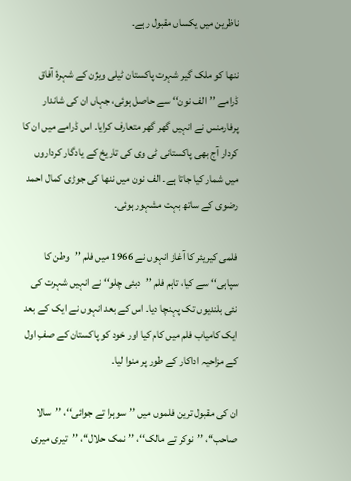ناظرین میں یکساں مقبول رہے۔

ننھا کو ملک گیر شہرت پاکستان ٹیلی ویژن کے شہرۂ آفاق ڈرامے ’’الف نون‘‘ سے حاصل ہوئی، جہاں ان کی شاندار پرفارمنس نے انہیں گھر گھر متعارف کرایا۔ اس ڈرامے میں ان کا کردار آج بھی پاکستانی ٹی وی کی تاریخ کے یادگار کرداروں میں شمار کیا جاتا ہے۔ الف نون میں ننھا کی جوڑی کمال احمد رضوی کے ساتھ بہت مشہور ہوئی۔

فلمی کیریئر کا آغاز انہوں نے 1966 میں فلم ’’وطن کا سپاہی‘‘ سے کیا، تاہم فلم ’’دبئی چلو‘‘ نے انہیں شہرت کی نئی بلندیوں تک پہنچا دیا۔ اس کے بعد انہوں نے ایک کے بعد ایک کامیاب فلم میں کام کیا اور خود کو پاکستان کے صفِ اول کے مزاحیہ اداکار کے طور پر منوا لیا۔

ان کی مقبول ترین فلموں میں ’’سوہرا تے جوائی‘‘، ’’سالا صاحب‘‘، ’’نوکر تے مالک‘‘، ’’نمک حلال‘‘، ’’تیری میری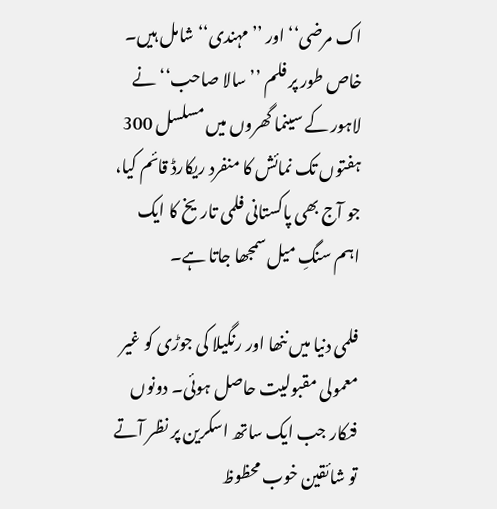اک مرضی‘‘ اور ’’مہندی‘‘ شامل ہیں۔ خاص طور پر فلم ’’سالا صاحب‘‘ نے لاہور کے سینما گھروں میں مسلسل 300 ہفتوں تک نمائش کا منفرد ریکارڈ قائم کیا، جو آج بھی پاکستانی فلمی تاریخ کا ایک اہم سنگِ میل سمجھا جاتا ہے۔

فلمی دنیا میں ننھا اور رنگیلا کی جوڑی کو غیر معمولی مقبولیت حاصل ہوئی۔ دونوں فنکار جب ایک ساتھ اسکرین پر نظر آتے تو شائقین خوب محظوظ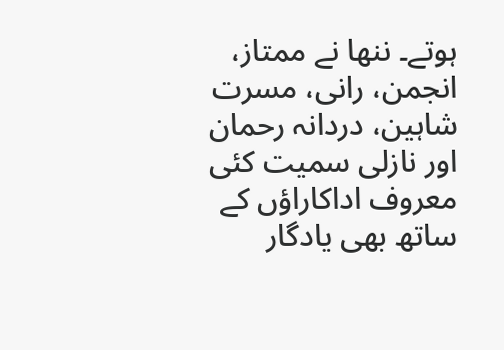ہوتے۔ ننھا نے ممتاز، انجمن، رانی، مسرت شاہین، دردانہ رحمان اور نازلی سمیت کئی معروف اداکاراؤں کے ساتھ بھی یادگار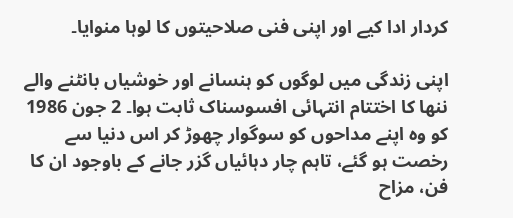کردار ادا کیے اور اپنی فنی صلاحیتوں کا لوہا منوایا۔

اپنی زندگی میں لوگوں کو ہنسانے اور خوشیاں بانٹنے والے ننھا کا اختتام انتہائی افسوسناک ثابت ہوا۔ 2 جون 1986 کو وہ اپنے مداحوں کو سوگوار چھوڑ کر اس دنیا سے رخصت ہو گئے، تاہم چار دہائیاں گزر جانے کے باوجود ان کا فن، مزاح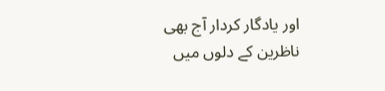اور یادگار کردار آج بھی ناظرین کے دلوں میں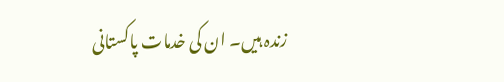زندہ ہیں۔ ان کی خدمات پاکستانی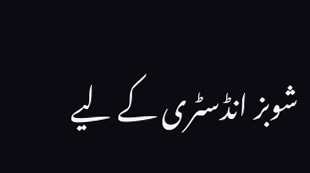شوبز انڈسٹری کے لیے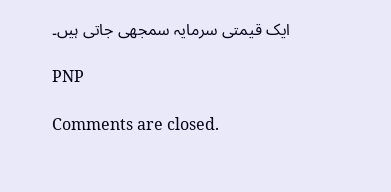ایک قیمتی سرمایہ سمجھی جاتی ہیں۔

PNP

Comments are closed.